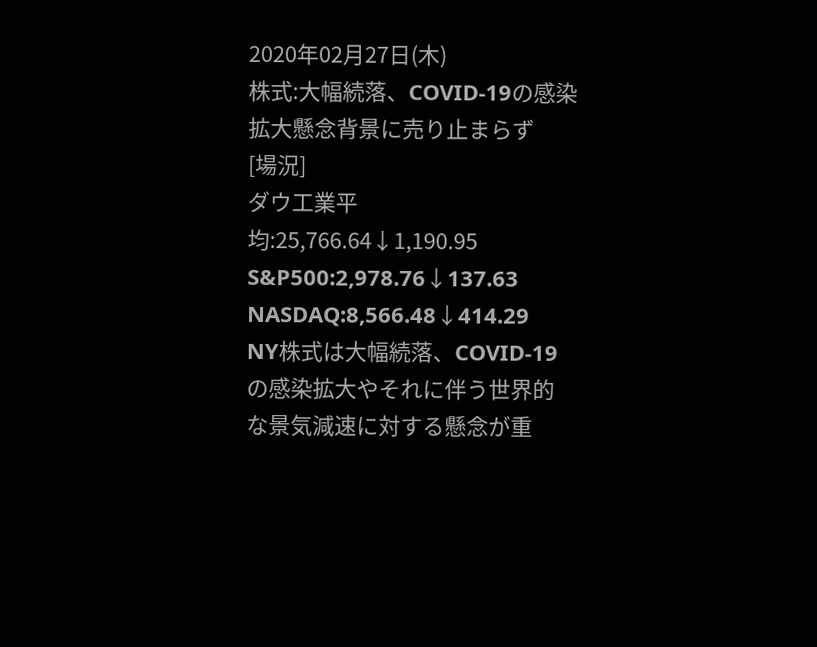2020年02月27日(木)
株式:大幅続落、COVID-19の感染拡大懸念背景に売り止まらず
[場況]
ダウ工業平均:25,766.64↓1,190.95
S&P500:2,978.76↓137.63
NASDAQ:8,566.48↓414.29
NY株式は大幅続落、COVID-19の感染拡大やそれに伴う世界的な景気減速に対する懸念が重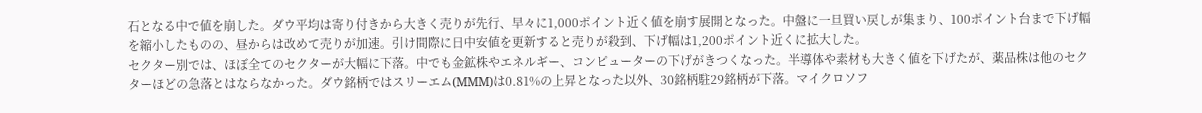石となる中で値を崩した。ダウ平均は寄り付きから大きく売りが先行、早々に1,000ポイント近く値を崩す展開となった。中盤に一旦買い戻しが集まり、100ポイント台まで下げ幅を縮小したものの、昼からは改めて売りが加速。引け間際に日中安値を更新すると売りが殺到、下げ幅は1,200ポイント近くに拡大した。
セクター別では、ほぼ全てのセクターが大幅に下落。中でも金鉱株やエネルギー、コンピューターの下げがきつくなった。半導体や素材も大きく値を下げたが、薬品株は他のセクターほどの急落とはならなかった。ダウ銘柄ではスリーエム(MMM)は0.81%の上昇となった以外、30銘柄駐29銘柄が下落。マイクロソフ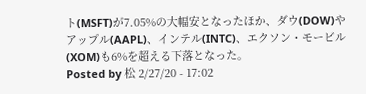ト(MSFT)が7.05%の大幅安となったほか、ダウ(DOW)やアップル(AAPL)、インテル(INTC)、エクソン・モービル(XOM)も6%を超える下落となった。
Posted by 松 2/27/20 - 17:02